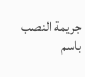جريمة النصب باسم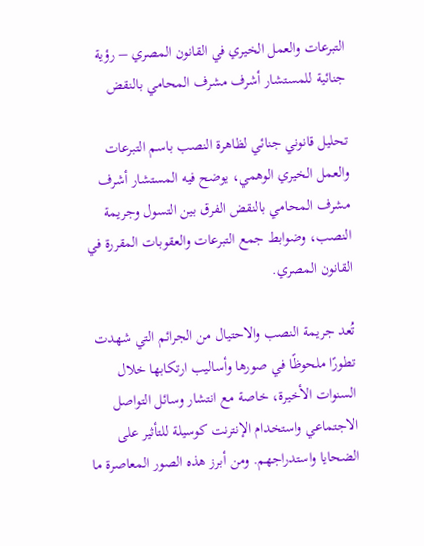التبرعات والعمل الخيري في القانون المصري – رؤية جنائية للمستشار أشرف مشرف المحامي بالنقض

تحليل قانوني جنائي لظاهرة النصب باسم التبرعات والعمل الخيري الوهمي، يوضح فيه المستشار أشرف مشرف المحامي بالنقض الفرق بين التسول وجريمة النصب، وضوابط جمع التبرعات والعقوبات المقررة في القانون المصري.

تُعد جريمة النصب والاحتيال من الجرائم التي شهدت تطورًا ملحوظًا في صورها وأساليب ارتكابها خلال السنوات الأخيرة، خاصة مع انتشار وسائل التواصل الاجتماعي واستخدام الإنترنت كوسيلة للتأثير على الضحايا واستدراجهم. ومن أبرز هذه الصور المعاصرة ما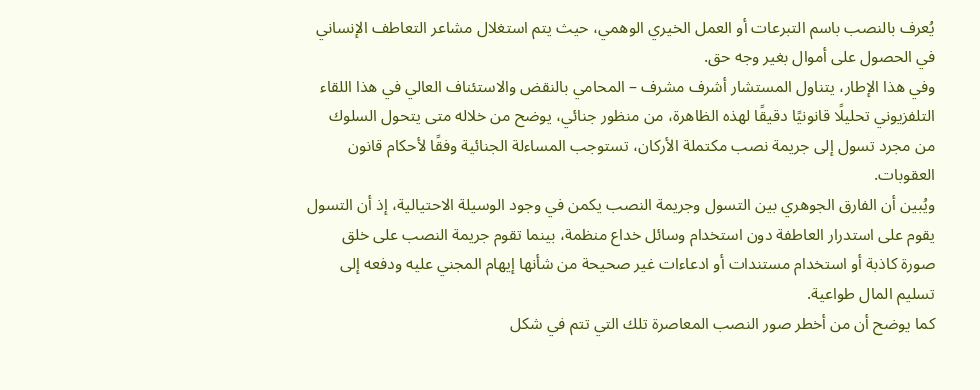يُعرف بالنصب باسم التبرعات أو العمل الخيري الوهمي، حيث يتم استغلال مشاعر التعاطف الإنساني في الحصول على أموال بغير وجه حق.
وفي هذا الإطار، يتناول المستشار أشرف مشرف – المحامي بالنقض والاستئناف العالي في هذا اللقاء التلفزيوني تحليلًا قانونيًا دقيقًا لهذه الظاهرة، من منظور جنائي، يوضح من خلاله متى يتحول السلوك من مجرد تسول إلى جريمة نصب مكتملة الأركان، تستوجب المساءلة الجنائية وفقًا لأحكام قانون العقوبات.
ويُبين أن الفارق الجوهري بين التسول وجريمة النصب يكمن في وجود الوسيلة الاحتيالية، إذ أن التسول يقوم على استدرار العاطفة دون استخدام وسائل خداع منظمة، بينما تقوم جريمة النصب على خلق صورة كاذبة أو استخدام مستندات أو ادعاءات غير صحيحة من شأنها إيهام المجني عليه ودفعه إلى تسليم المال طواعية.
كما يوضح أن من أخطر صور النصب المعاصرة تلك التي تتم في شكل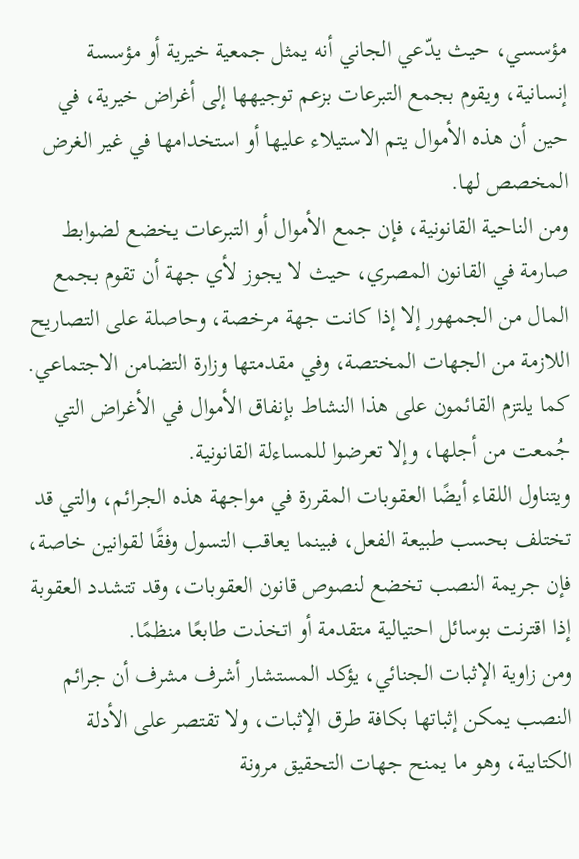مؤسسي، حيث يدّعي الجاني أنه يمثل جمعية خيرية أو مؤسسة إنسانية، ويقوم بجمع التبرعات بزعم توجيهها إلى أغراض خيرية، في حين أن هذه الأموال يتم الاستيلاء عليها أو استخدامها في غير الغرض المخصص لها.
ومن الناحية القانونية، فإن جمع الأموال أو التبرعات يخضع لضوابط صارمة في القانون المصري، حيث لا يجوز لأي جهة أن تقوم بجمع المال من الجمهور إلا إذا كانت جهة مرخصة، وحاصلة على التصاريح اللازمة من الجهات المختصة، وفي مقدمتها وزارة التضامن الاجتماعي. كما يلتزم القائمون على هذا النشاط بإنفاق الأموال في الأغراض التي جُمعت من أجلها، وإلا تعرضوا للمساءلة القانونية.
ويتناول اللقاء أيضًا العقوبات المقررة في مواجهة هذه الجرائم، والتي قد تختلف بحسب طبيعة الفعل، فبينما يعاقب التسول وفقًا لقوانين خاصة، فإن جريمة النصب تخضع لنصوص قانون العقوبات، وقد تتشدد العقوبة إذا اقترنت بوسائل احتيالية متقدمة أو اتخذت طابعًا منظمًا.
ومن زاوية الإثبات الجنائي، يؤكد المستشار أشرف مشرف أن جرائم النصب يمكن إثباتها بكافة طرق الإثبات، ولا تقتصر على الأدلة الكتابية، وهو ما يمنح جهات التحقيق مرونة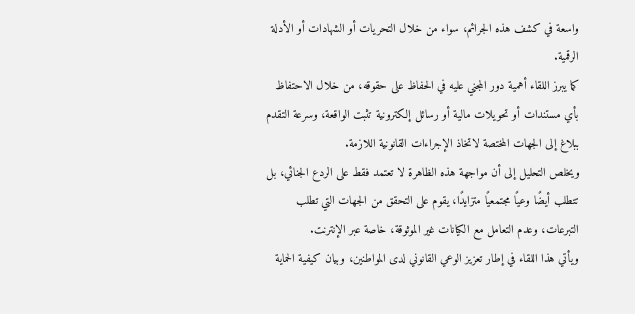واسعة في كشف هذه الجرائم، سواء من خلال التحريات أو الشهادات أو الأدلة الرقمية.
كما يبرز اللقاء أهمية دور المجني عليه في الحفاظ على حقوقه، من خلال الاحتفاظ بأي مستندات أو تحويلات مالية أو رسائل إلكترونية تثبت الواقعة، وسرعة التقدم ببلاغ إلى الجهات المختصة لاتخاذ الإجراءات القانونية اللازمة.
ويخلص التحليل إلى أن مواجهة هذه الظاهرة لا تعتمد فقط على الردع الجنائي، بل تتطلب أيضًا وعيًا مجتمعيًا متزايدًا، يقوم على التحقق من الجهات التي تطلب التبرعات، وعدم التعامل مع الكيانات غير الموثوقة، خاصة عبر الإنترنت.
ويأتي هذا اللقاء في إطار تعزيز الوعي القانوني لدى المواطنين، وبيان كيفية الحماية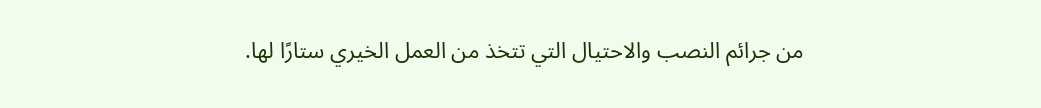من جرائم النصب والاحتيال التي تتخذ من العمل الخيري ستارًا لها.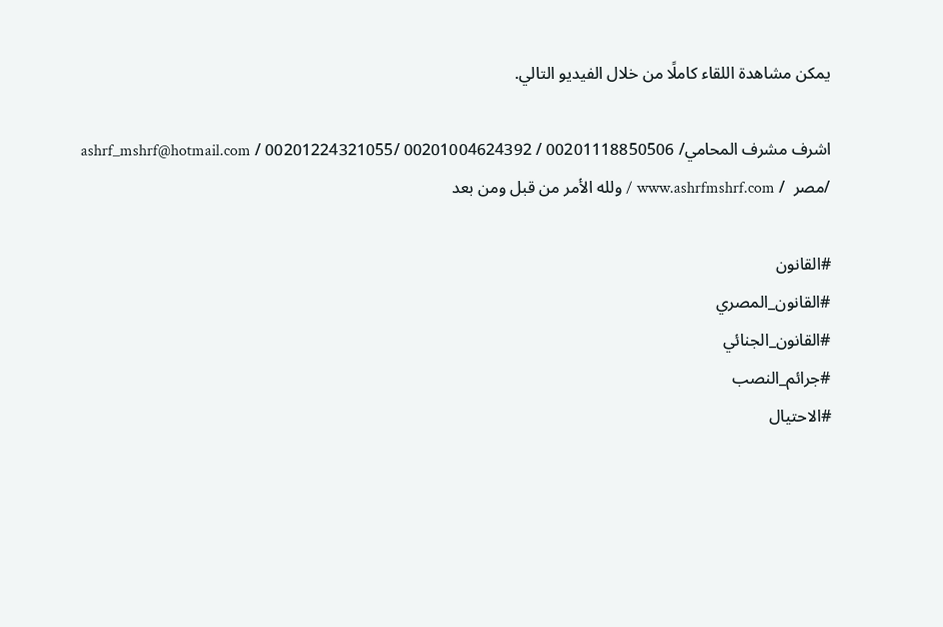يمكن مشاهدة اللقاء كاملًا من خلال الفيديو التالي.

اشرف مشرف المحامي/ 00201118850506 / 00201004624392 /00201224321055 / ashrf_mshrf@hotmail.com /مصر  / www.ashrfmshrf.com / ولله الأمر من قبل ومن بعد

#القانون
#القانون_المصري
#القانون_الجنائي
#جرائم_النصب
#الاحتيال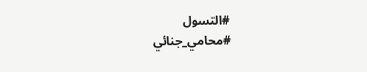#التسول
#محامي_جنائي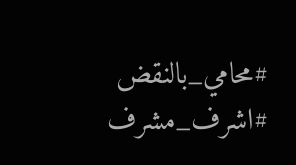#محامي_بالنقض
#اشرف_مشرف